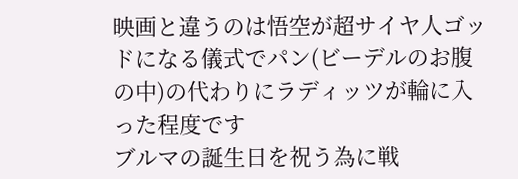映画と違うのは悟空が超サイヤ人ゴッドになる儀式でパン(ビーデルのお腹の中)の代わりにラディッツが輪に入った程度です
ブルマの誕生日を祝う為に戦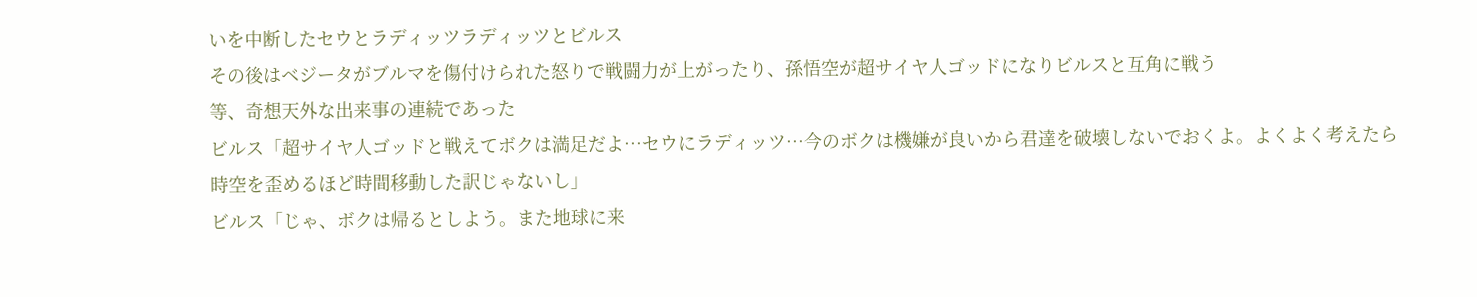いを中断したセウとラディッツラディッツとビルス
その後はベジータがブルマを傷付けられた怒りで戦闘力が上がったり、孫悟空が超サイヤ人ゴッドになりビルスと互角に戦う
等、奇想天外な出来事の連続であった
ビルス「超サイヤ人ゴッドと戦えてボクは満足だよ…セウにラディッツ…今のボクは機嫌が良いから君達を破壊しないでおくよ。よくよく考えたら時空を歪めるほど時間移動した訳じゃないし」
ビルス「じゃ、ボクは帰るとしよう。また地球に来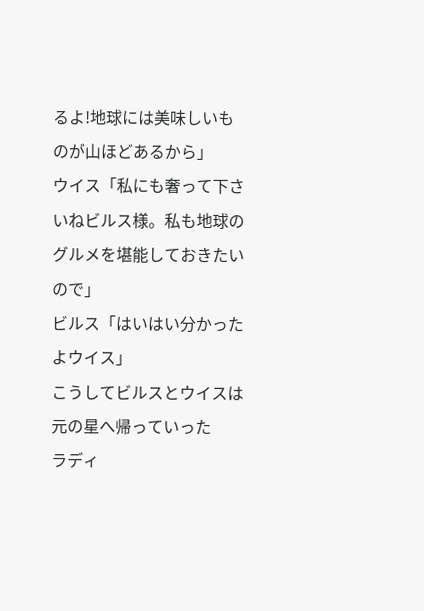るよ!地球には美味しいものが山ほどあるから」
ウイス「私にも奢って下さいねビルス様。私も地球のグルメを堪能しておきたいので」
ビルス「はいはい分かったよウイス」
こうしてビルスとウイスは元の星へ帰っていった
ラディ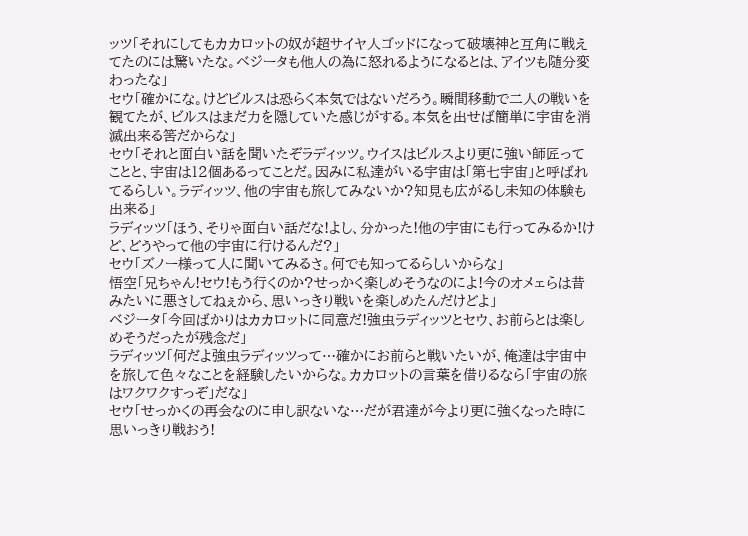ッツ「それにしてもカカロットの奴が超サイヤ人ゴッドになって破壊神と互角に戦えてたのには驚いたな。ベジータも他人の為に怒れるようになるとは、アイツも随分変わったな」
セウ「確かにな。けどビルスは恐らく本気ではないだろう。瞬間移動で二人の戦いを観てたが、ビルスはまだ力を隠していた感じがする。本気を出せば簡単に宇宙を消滅出来る筈だからな」
セウ「それと面白い話を聞いたぞラディッツ。ウイスはビルスより更に強い師匠ってことと、宇宙は12個あるってことだ。因みに私達がいる宇宙は「第七宇宙」と呼ばれてるらしい。ラディッツ、他の宇宙も旅してみないか?知見も広がるし未知の体験も出来る」
ラディッツ「ほう、そりゃ面白い話だな!よし、分かった!他の宇宙にも行ってみるか!けど、どうやって他の宇宙に行けるんだ?」
セウ「ズノー様って人に聞いてみるさ。何でも知ってるらしいからな」
悟空「兄ちゃん!セウ!もう行くのか?せっかく楽しめそうなのによ!今のオメェらは昔みたいに悪さしてねぇから、思いっきり戦いを楽しめたんだけどよ」
ベジータ「今回ばかりはカカロットに同意だ!強虫ラディッツとセウ、お前らとは楽しめそうだったが残念だ」
ラディッツ「何だよ強虫ラディッツって…確かにお前らと戦いたいが、俺達は宇宙中を旅して色々なことを経験したいからな。カカロットの言葉を借りるなら「宇宙の旅はワクワクすっぞ」だな」
セウ「せっかくの再会なのに申し訳ないな…だが君達が今より更に強くなった時に思いっきり戦おう!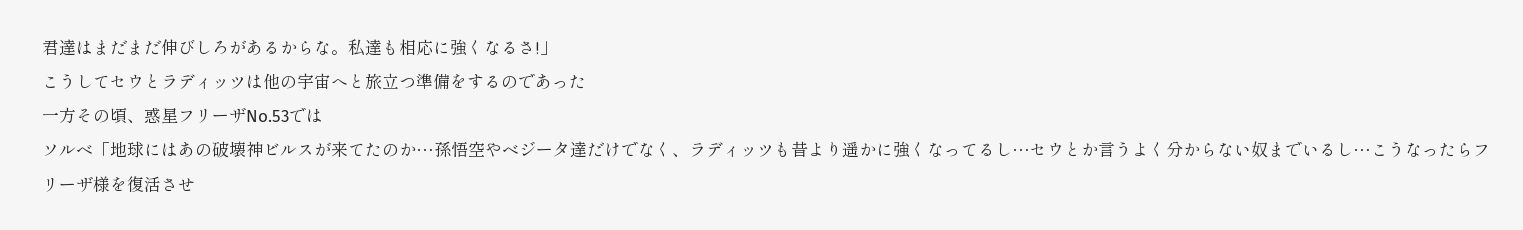君達はまだまだ伸びしろがあるからな。私達も相応に強くなるさ!」
こうしてセウとラディッツは他の宇宙へと旅立つ準備をするのであった
一方その頃、惑星フリーザNo.53では
ソルベ「地球にはあの破壊神ビルスが来てたのか…孫悟空やベジータ達だけでなく、ラディッツも昔より遥かに強くなってるし…セウとか言うよく分からない奴までいるし…こうなったらフリーザ様を復活させ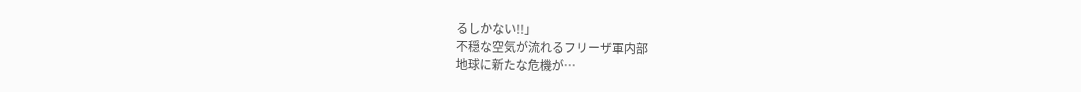るしかない!!」
不穏な空気が流れるフリーザ軍内部
地球に新たな危機が…